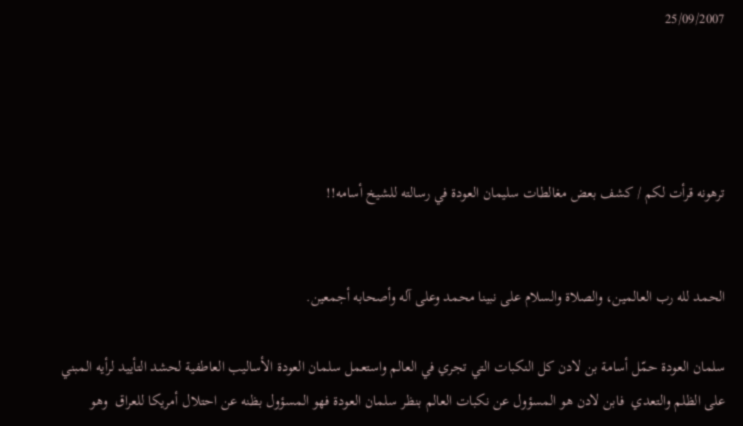25/09/2007




ترهونه قرأت لكم / كشف بعض مغالطات سليمان العودة في رسالته للشيخ أسامه!!


الحمد لله رب العالمين، والصلاة والسلام على نبينا محمد وعلى آله وأصحابه أجمعين.

سلمان العودة حمّل أسامة بن لادن كل النكبات التي تجري في العالم واستعمل سلمان العودة الأساليب العاطفية لحشد التأييد لرأيه المبني على الظلم والتعدي  فابن لادن هو المسؤول عن نكبات العالم بنظر سلمان العودة فهو المسؤول بظنه عن احتلال أمريكا للعراق  وهو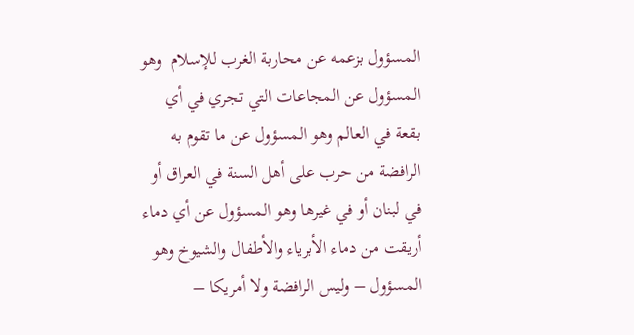المسؤول بزعمه عن محاربة الغرب للإسلام  وهو المسؤول عن المجاعات التي تجري في أي بقعة في العالم وهو المسؤول عن ما تقوم به الرافضة من حرب على أهل السنة في العراق أو في لبنان أو في غيرها وهو المسؤول عن أي دماء أريقت من دماء الأبرياء والأطفال والشيوخ وهو المسؤول – وليس الرافضة ولا أمريكا –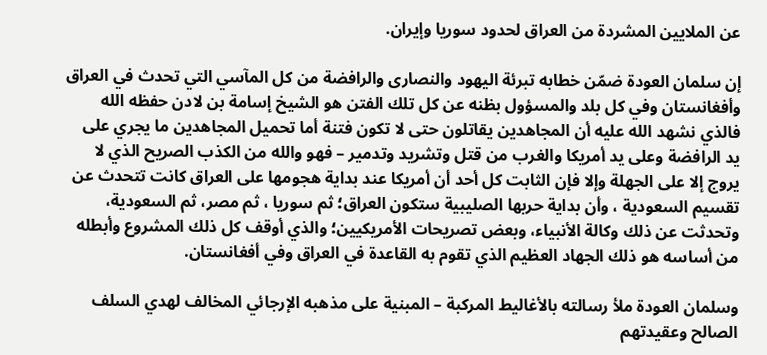عن الملايين المشردة من العراق لحدود سوريا وإيران.

إن سلمان العودة ضمّن خطابه تبرئة اليهود والنصارى والرافضة من كل المآسي التي تحدث في العراق وأفغانستان وفي كل بلد والمسؤول بظنه عن كل تلك الفتن هو الشيخ إسامة بن لادن حفظه الله  فالذي نشهد الله عليه أن المجاهدين يقاتلون حتى لا تكون فتنة أما تحميل المجاهدين ما يجري على يد الرافضة وعلى يد أمريكا والغرب من قتل وتشريد وتدمير – فهو والله من الكذب الصريح الذي لا يروج إلا على الجهلة وإلا فإن الثابت كل أحد أن أمريكا عند بداية هجومها على العراق كانت تتحدث عن تقسيم السعودية ، وأن بداية حربها الصليبية ستكون العراق؛ ثم سوريا ، ثم مصر، ثم السعودية، وتحدثت عن ذلك وكالة الأنبياء، وبعض تصريحات الأمريكيين؛ والذي أوقف كل ذلك المشروع وأبطله من أساسه هو ذلك الجهاد العظيم الذي تقوم به القاعدة في العراق وفي أفغانستان.

وسلمان العودة ملأ رسالته بالأغاليط المركبة – المبنية على مذهبه الإرجائي المخالف لهدي السلف الصالح وعقيدتهم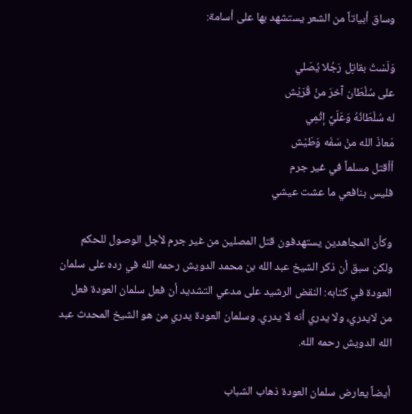وساق أبياتاً من الشعر يستشهد بها على أسامة:

وَلَسْتُ بقاتِل رَجُلا يُصَلي
على سُلْطَان آخرَ منْ قُرَيْش
له سُلْطَانُهُ وَعَلَيَّ إثْمِي
مَعاذَ الله منْ سَفَه وَطَيْش
أأقتل مسلماً في غير جرم
فليس بنافعي ما عشت عيشي

وكأن المجاهدين يستهدفون قتل المصلين من غير جرم لأجل الوصول للحكم  ولكن سبق أن ذكر الشيخ عبد الله بن محمد الدويش رحمه الله في رده على سلمان العودة في كتابه: النقض الرشيد على مدعي التشديد أن فعل سلمان العودة فعل من لايدري، ولا يدري أنه لا يدري. وسلمان العودة يدري من هو الشيخ المحدث عبد الله الدويش رحمه الله.

أيضاً يعارض سلمان العودة ذهاب الشباب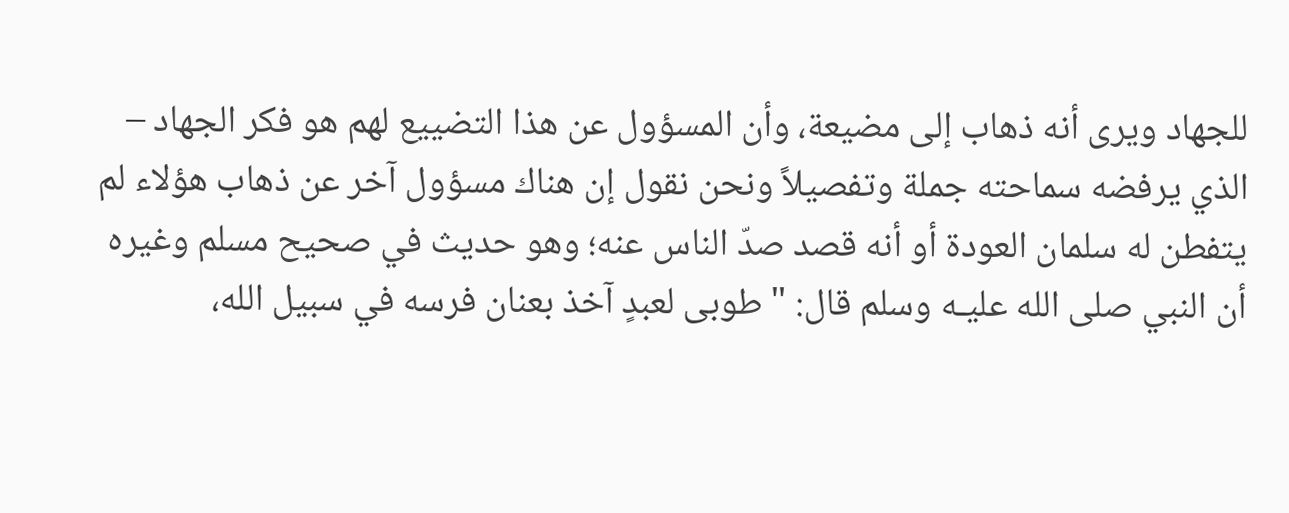للجهاد ويرى أنه ذهاب إلى مضيعة، وأن المسؤول عن هذا التضييع لهم هو فكر الجهاد – الذي يرفضه سماحته جملة وتفصيلاً ونحن نقول إن هناك مسؤول آخر عن ذهاب هؤلاء لم يتفطن له سلمان العودة أو أنه قصد صدّ الناس عنه؛ وهو حديث في صحيح مسلم وغيره أن النبي صلى الله عليـه وسلم قال: " طوبى لعبدٍ آخذ بعنان فرسه في سبيل الله،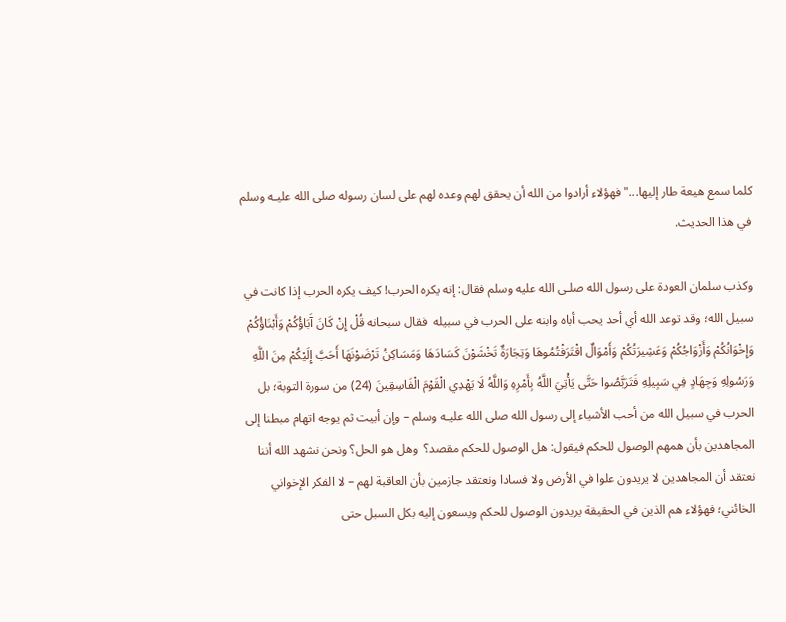كلما سمع هيعة طار إليها..." فهؤلاء أرادوا من الله أن يحقق لهم وعده لهم على لسان رسوله صلى الله عليـه وسلم في هذا الحديث.

وكذب سلمان العودة على رسول الله صلـى الله عليه وسلم فقال: إنه يكره الحرب! كيف يكره الحرب إذا كانت في سبيل الله؛ وقد توعد الله أي أحد يحب أباه وابنه على الحرب في سبيله  فقال سبحانه قُلْ إِنْ كَانَ آَبَاؤُكُمْ وَأَبْنَاؤُكُمْ وَإِخْوَانُكُمْ وَأَزْوَاجُكُمْ وَعَشِيرَتُكُمْ وَأَمْوَالٌ اقْتَرَفْتُمُوهَا وَتِجَارَةٌ تَخْشَوْنَ كَسَادَهَا وَمَسَاكِنُ تَرْضَوْنَهَا أَحَبَّ إِلَيْكُمْ مِنَ اللَّهِ وَرَسُولِهِ وَجِهَادٍ فِي سَبِيلِهِ فَتَرَبَّصُوا حَتَّى يَأْتِيَ اللَّهُ بِأَمْرِهِ وَاللَّهُ لَا يَهْدِي الْقَوْمَ الْفَاسِقِينَ (24) من سورة التوبة؛ بل الحرب في سبيل الله من أحب الأشياء إلى رسول الله صلى الله عليـه وسلم – وإن أبيت ثم يوجه اتهام مبطنا إلى المجاهدين بأن همهم الوصول للحكم فيقول: هل الوصول للحكم مقصد؟  وهل هو الحل؟ ونحن نشهد الله أننا نعتقد أن المجاهدين لا يريدون علوا في الأرض ولا فسادا ونعتقد جازمين بأن العاقبة لهم – لا الفكر الإخواني الخائني؛ فهؤلاء هم الذين في الحقيقة يريدون الوصول للحكم ويسعون إليه بكل السبل حتى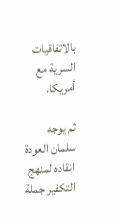بالاتفاقيات السرية مع أمريكا.

ثم يوجه سلمان العودة انقاده لمنهج التكفير جملة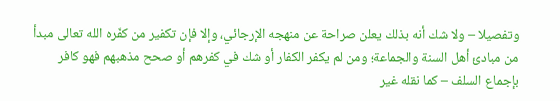وتفصيلا – ولا شك أنه بذلك يعلن صراحة عن منهجه الإرجائي، وإلا فإن تكفير من كفّره الله تعالى مبدأ من مبادئ أهل السنة والجماعة؛ ومن لم يكفر الكفار أو شك في كفرهم أو صحح مذهبهم فهو كافر بإجماع السلف – كما نقله غير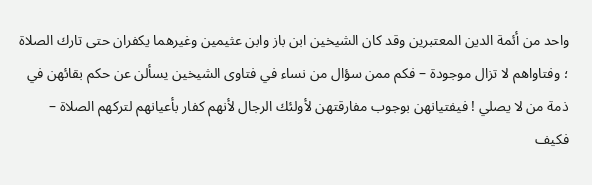واحد من أئمة الدين المعتبرين وقد كان الشيخين ابن باز وابن عثيمين وغيرهما يكفران حتى تارك الصلاة ؛ وفتاواهم لا تزال موجودة – فكم ممن سؤال من نساء في فتاوى الشيخين يسألن عن حكم بقائهن في ذمة من لا يصلي ! فيفتيانهن بوجوب مفارقتهن لأولئك الرجال لأنهم كفار بأعيانهم لتركهم الصلاة – فكيف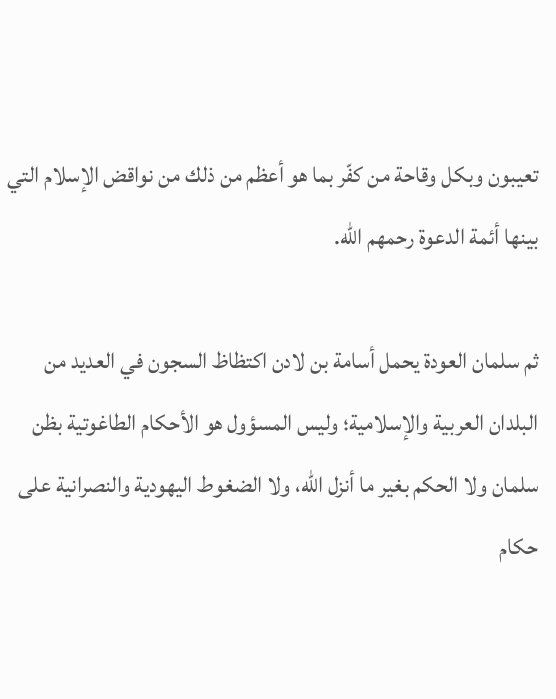تعيبون وبكل وقاحة من كفّر بما هو أعظم من ذلك من نواقض الإسلام التي بينها أئمة الدعوة رحمهم الله.

ثم سلمان العودة يحمل أسامة بن لادن اكتظاظ السجون في العديد من البلدان العربية والإسلامية؛ وليس المسؤول هو الأحكام الطاغوتية بظن سلمان ولا الحكم بغير ما أنزل الله، ولا الضغوط اليهودية والنصرانية على حكام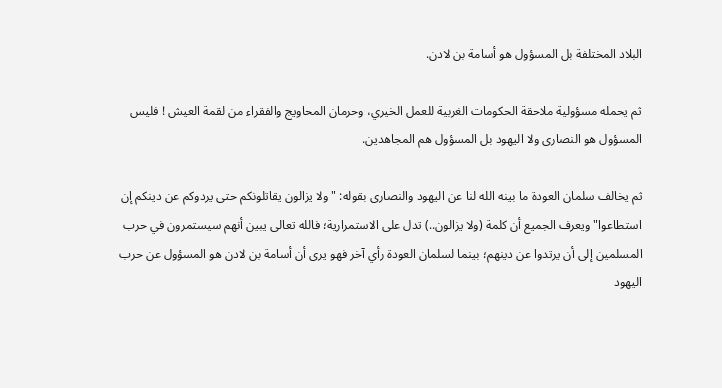البلاد المختلفة بل المسؤول هو أسامة بن لادن.

ثم يحمله مسؤولية ملاحقة الحكومات الغربية للعمل الخيري، وحرمان المحاويج والفقراء من لقمة العيش ! فليس المسؤول هو النصارى ولا اليهود بل المسؤول هم المجاهدين.

ثم يخالف سلمان العودة ما بينه الله لنا عن اليهود والنصارى بقوله: "ولا يزالون يقاتلونكم حتى يردوكم عن دينكم إن استطاعوا" ويعرف الجميع أن كلمة (ولا يزالون..) تدل على الاستمرارية؛ فالله تعالى يبين أنهم سيستمرون في حرب المسلمين إلى أن يرتدوا عن دينهم؛ بينما لسلمان العودة رأي آخر فهو يرى أن أسامة بن لادن هو المسؤول عن حرب اليهود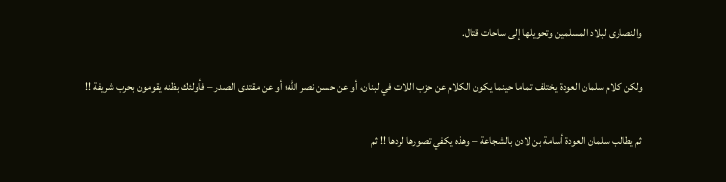والنصارى لبلاد المسلمين وتحويلها إلى ساحات قتال.

ولكن كلام سلمان العودة يختلف تماما حينما يكون الكلام عن حزب اللات في لبنان، أو عن حسن نصر الله؛ أو عن مقتدى الصدر – فأولئك بظنه يقومون بحرب شريفة !!

ثم يطالب سلمان العودة أسامة بن لادن بالشجاعة – وهذه يكفي تصورها لردها !! ثم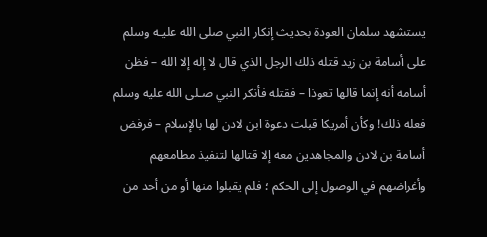يستشهد سلمان العودة بحديث إنكار النبي صلى الله عليـه وسلم على أسامة بن زيد قتله ذلك الرجل الذي قال لا إله إلا الله – فظن أسامه أنه إنما قالها تعوذا – فقتله فأنكر النبي صـلى الله عليه وسلم فعله ذلك! وكأن أمريكا قبلت دعوة ابن لادن لها بالإسلام – فرفض أسامة بن لادن والمجاهدين معه إلا قتالها لتنفيذ مطامعهم وأغراضهم في الوصول إلى الحكم ؛ فلم يقبلوا منها أو من أحد من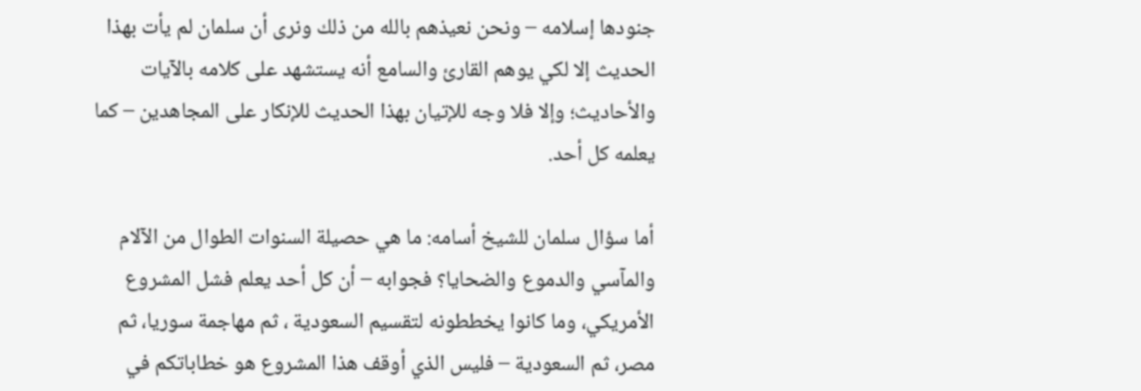جنودها إسلامه – ونحن نعيذهم بالله من ذلك ونرى أن سلمان لم يأت بهذا الحديث إلا لكي يوهم القارئ والسامع أنه يستشهد على كلامه بالآيات والأحاديث؛ وإلا فلا وجه للإتيان بهذا الحديث للإنكار على المجاهدين – كما يعلمه كل أحد.

أما سؤال سلمان للشيخ أسامه: ما هي حصيلة السنوات الطوال من الآلام والمآسي والدموع والضحايا؟ فجوابه – أن كل أحد يعلم فشل المشروع الأمريكي، وما كانوا يخططونه لتقسيم السعودية ، ثم مهاجمة سوريا، ثم مصر، ثم السعودية – فليس الذي أوقف هذا المشروع هو خطاباتكم في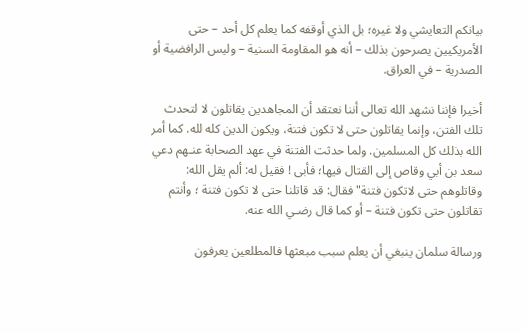بيانكم التعايشي ولا غيره؛ بل الذي أوقفه كما يعلم كل أحد – حتى الأمريكيين يصرحون بذلك – أنه هو المقاومة السنية – وليس الرافضية أو الصدرية – في العراق.

أخيرا فإننا نشهد الله تعالى أننا نعتقد أن المجاهدين يقاتلون لا لتحدث تلك الفتن، وإنما يقاتلون حتى لا تكون فتنة، ويكون الدين كله لله. كما أمر الله بذلك كل المسلمين. ولما حدثت الفتنة في عهد الصحابة عنـهم دعي سعد بن أبي وقاص إلى القتال فيها؛ فأبى ! فقيل له: ألم يقل الله: وقاتلوهم حتى لاتكون فتنة" فقال: قد قاتلنا حتى لا تكون فتنة ؛ وأنتم تقاتلون حتى تكون فتنة – أو كما قال رضـي الله عنه.

ورسالة سلمان ينبغي أن يعلم سبب مبعثها فالمطلعين يعرفون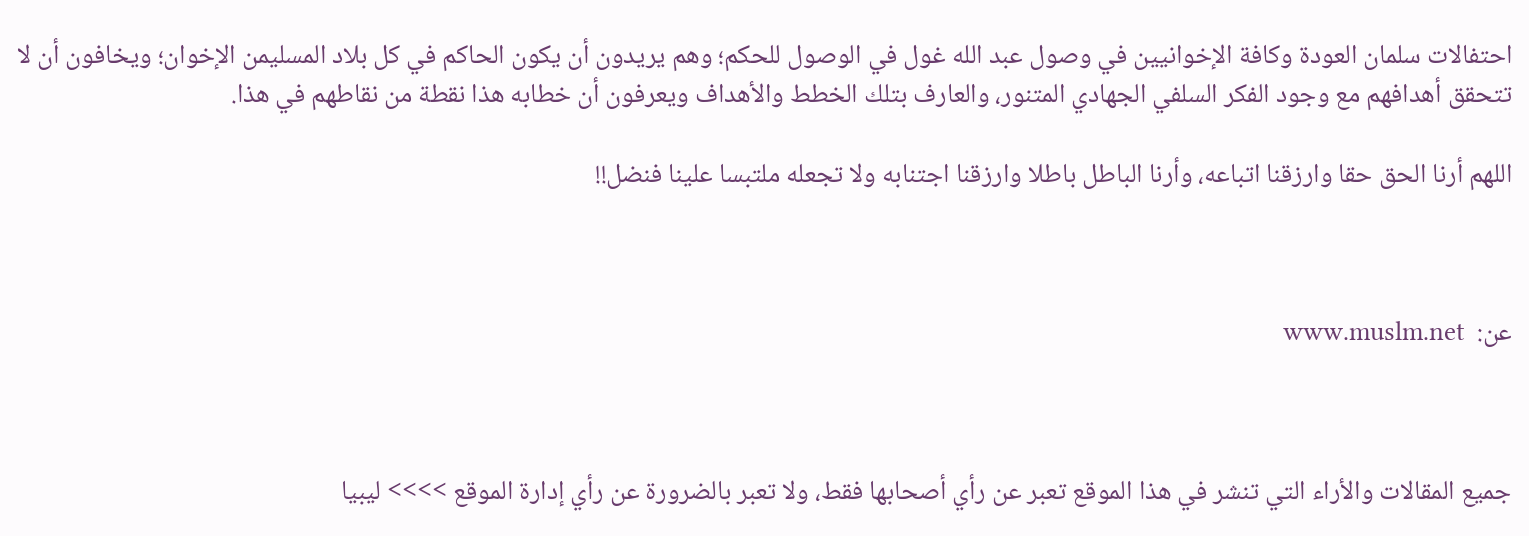احتفالات سلمان العودة وكافة الإخوانيين في وصول عبد الله غول في الوصول للحكم؛ وهم يريدون أن يكون الحاكم في كل بلاد المسليمن الإخوان؛ ويخافون أن لا تتحقق أهدافهم مع وجود الفكر السلفي الجهادي المتنور، والعارف بتلك الخطط والأهداف ويعرفون أن خطابه هذا نقطة من نقاطهم في هذا.

اللهم أرنا الحق حقا وارزقنا اتباعه، وأرنا الباطل باطلا وارزقنا اجتنابه ولا تجعله ملتبسا علينا فنضل!!



عن:  www.muslm.net



جميع المقالات والأراء التي تنشر في هذا الموقع تعبر عن رأي أصحابها فقط، ولا تعبر بالضرورة عن رأي إدارة الموقع >>>> ليبيا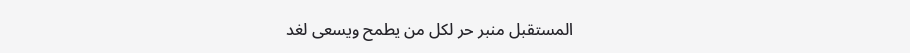المستقبل منبر حر لكل من يطمح ويسعى لغد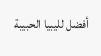أفضل لليبيا الحبيبة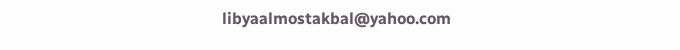libyaalmostakbal@yahoo.com